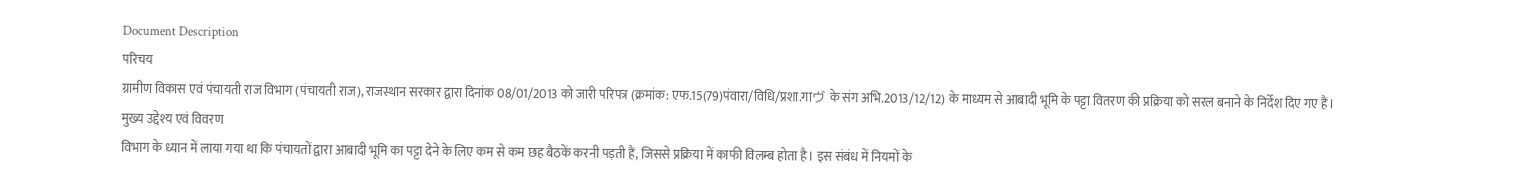Document Description
परिचय
ग्रामीण विकास एवं पंचायती राज विभाग (पंचायती राज), राजस्थान सरकार द्वारा दिनांक 08/01/2013 को जारी परिपत्र (क्रमांक: एफ.15(79)पंवारा/विधि/प्रशा.गाヴ के संग अभि.2013/12/12) के माध्यम से आबादी भूमि के पट्टा वितरण की प्रक्रिया को सरल बनाने के निर्देश दिए गए हैं।
मुख्य उद्देश्य एवं विवरण
विभाग के ध्यान में लाया गया था कि पंचायतों द्वारा आबादी भूमि का पट्टा देने के लिए कम से कम छह बैठकें करनी पड़ती हैं, जिससे प्रक्रिया में काफी विलम्ब होता है। इस संबंध में नियमों के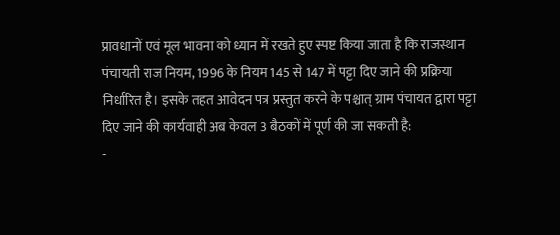प्रावधानों एवं मूल भावना को ध्यान में रखते हुए स्पष्ट किया जाता है कि राजस्थान पंचायती राज नियम, 1996 के नियम 145 से 147 में पट्टा दिए जाने की प्रक्रिया निर्धारित है। इसके तहत आवेदन पत्र प्रस्तुत करने के पश्चात् ग्राम पंचायत द्वारा पट्टा दिए जाने की कार्यवाही अब केवल 3 बैठकों में पूर्ण की जा सकती है:
-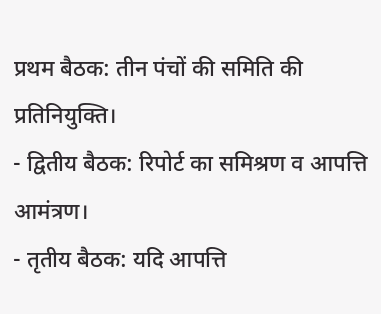प्रथम बैठक: तीन पंचों की समिति की प्रतिनियुक्ति।
- द्वितीय बैठक: रिपोर्ट का समिश्रण व आपत्ति आमंत्रण।
- तृतीय बैठक: यदि आपत्ति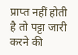प्राप्त नहीं होती है तो पट्टा जारी करने की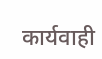कार्यवाही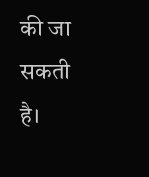की जा सकती है।